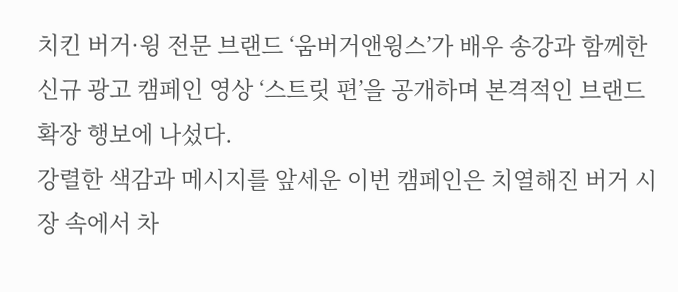치킨 버거·윙 전문 브랜드 ‘움버거앤윙스’가 배우 송강과 함께한 신규 광고 캠페인 영상 ‘스트릿 편’을 공개하며 본격적인 브랜드 확장 행보에 나섰다.
강렬한 색감과 메시지를 앞세운 이번 캠페인은 치열해진 버거 시장 속에서 차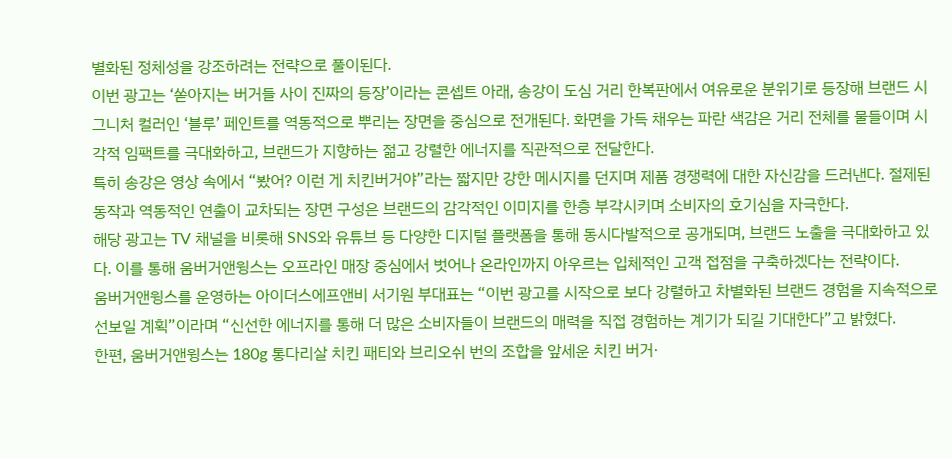별화된 정체성을 강조하려는 전략으로 풀이된다.
이번 광고는 ‘쏟아지는 버거들 사이 진짜의 등장’이라는 콘셉트 아래, 송강이 도심 거리 한복판에서 여유로운 분위기로 등장해 브랜드 시그니처 컬러인 ‘블루’ 페인트를 역동적으로 뿌리는 장면을 중심으로 전개된다. 화면을 가득 채우는 파란 색감은 거리 전체를 물들이며 시각적 임팩트를 극대화하고, 브랜드가 지향하는 젊고 강렬한 에너지를 직관적으로 전달한다.
특히 송강은 영상 속에서 “봤어? 이런 게 치킨버거야”라는 짧지만 강한 메시지를 던지며 제품 경쟁력에 대한 자신감을 드러낸다. 절제된 동작과 역동적인 연출이 교차되는 장면 구성은 브랜드의 감각적인 이미지를 한층 부각시키며 소비자의 호기심을 자극한다.
해당 광고는 TV 채널을 비롯해 SNS와 유튜브 등 다양한 디지털 플랫폼을 통해 동시다발적으로 공개되며, 브랜드 노출을 극대화하고 있다. 이를 통해 움버거앤윙스는 오프라인 매장 중심에서 벗어나 온라인까지 아우르는 입체적인 고객 접점을 구축하겠다는 전략이다.
움버거앤윙스를 운영하는 아이더스에프앤비 서기원 부대표는 “이번 광고를 시작으로 보다 강렬하고 차별화된 브랜드 경험을 지속적으로 선보일 계획”이라며 “신선한 에너지를 통해 더 많은 소비자들이 브랜드의 매력을 직접 경험하는 계기가 되길 기대한다”고 밝혔다.
한편, 움버거앤윙스는 180g 통다리살 치킨 패티와 브리오쉬 번의 조합을 앞세운 치킨 버거·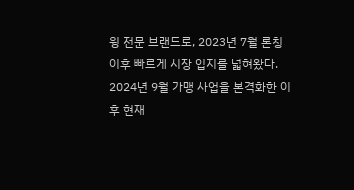윙 전문 브랜드로, 2023년 7월 론칭 이후 빠르게 시장 입지를 넓혀왔다.
2024년 9월 가맹 사업을 본격화한 이후 현재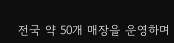전국 약 50개 매장을 운영하며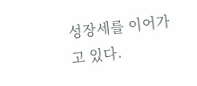성장세를 이어가고 있다.